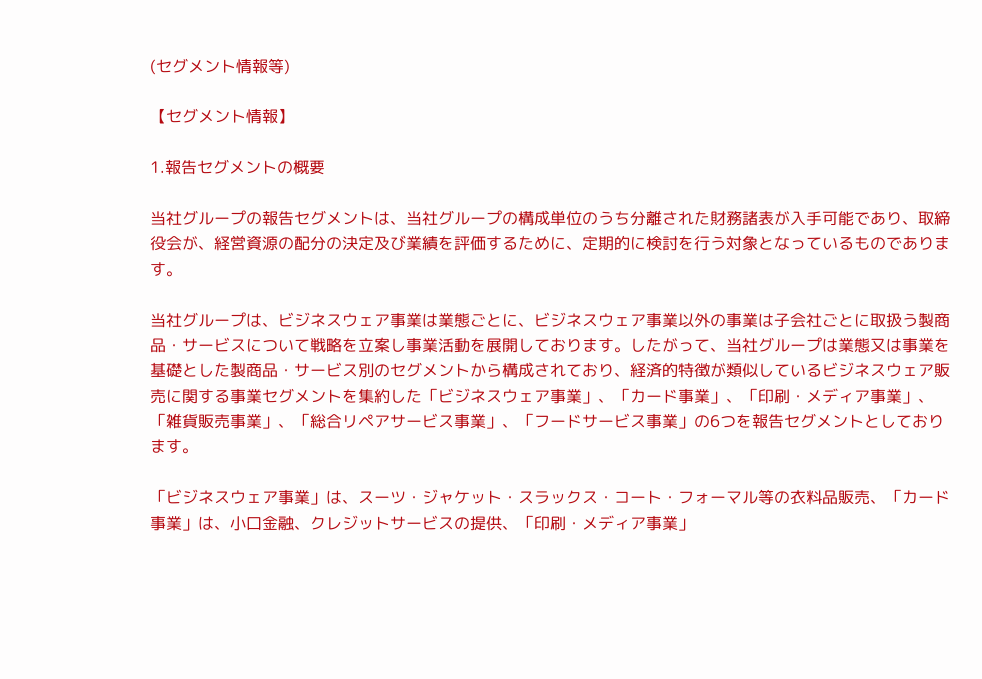(セグメント情報等)

【セグメント情報】

1.報告セグメントの概要

当社グループの報告セグメントは、当社グループの構成単位のうち分離された財務諸表が入手可能であり、取締役会が、経営資源の配分の決定及び業績を評価するために、定期的に検討を行う対象となっているものであります。

当社グループは、ビジネスウェア事業は業態ごとに、ビジネスウェア事業以外の事業は子会社ごとに取扱う製商品・サービスについて戦略を立案し事業活動を展開しております。したがって、当社グループは業態又は事業を基礎とした製商品・サービス別のセグメントから構成されており、経済的特徴が類似しているビジネスウェア販売に関する事業セグメントを集約した「ビジネスウェア事業」、「カード事業」、「印刷・メディア事業」、「雑貨販売事業」、「総合リペアサービス事業」、「フードサービス事業」の6つを報告セグメントとしております。

「ビジネスウェア事業」は、スーツ・ジャケット・スラックス・コート・フォーマル等の衣料品販売、「カード事業」は、小口金融、クレジットサービスの提供、「印刷・メディア事業」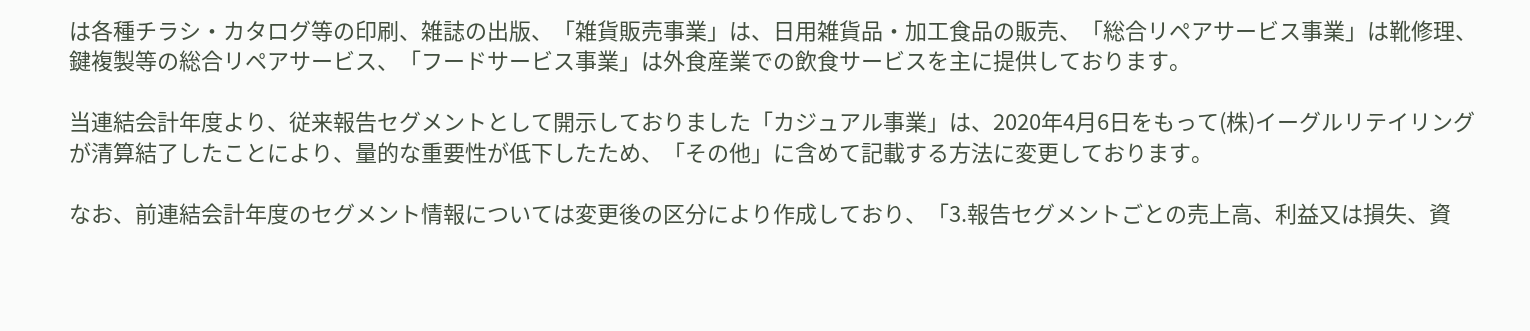は各種チラシ・カタログ等の印刷、雑誌の出版、「雑貨販売事業」は、日用雑貨品・加工食品の販売、「総合リペアサービス事業」は靴修理、鍵複製等の総合リペアサービス、「フードサービス事業」は外食産業での飲食サービスを主に提供しております。

当連結会計年度より、従来報告セグメントとして開示しておりました「カジュアル事業」は、2020年4月6日をもって(株)イーグルリテイリングが清算結了したことにより、量的な重要性が低下したため、「その他」に含めて記載する方法に変更しております。

なお、前連結会計年度のセグメント情報については変更後の区分により作成しており、「3.報告セグメントごとの売上高、利益又は損失、資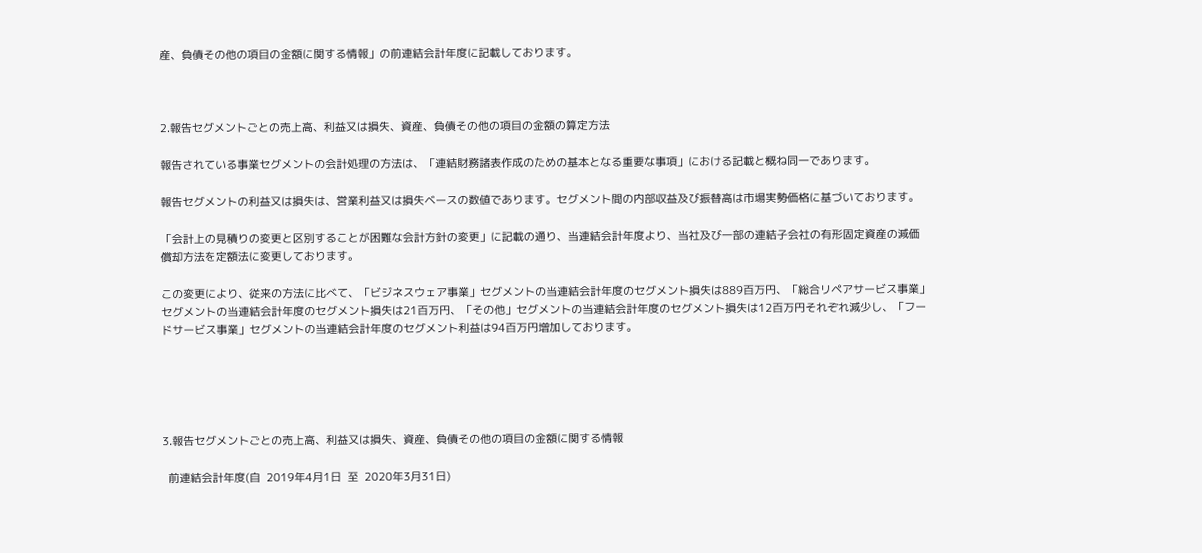産、負債その他の項目の金額に関する情報」の前連結会計年度に記載しております。



2.報告セグメントごとの売上高、利益又は損失、資産、負債その他の項目の金額の算定方法

報告されている事業セグメントの会計処理の方法は、「連結財務諸表作成のための基本となる重要な事項」における記載と概ね同一であります。

報告セグメントの利益又は損失は、営業利益又は損失ベースの数値であります。セグメント間の内部収益及び振替高は市場実勢価格に基づいております。

「会計上の見積りの変更と区別することが困難な会計方針の変更」に記載の通り、当連結会計年度より、当社及び一部の連結子会社の有形固定資産の減価償却方法を定額法に変更しております。

この変更により、従来の方法に比べて、「ビジネスウェア事業」セグメントの当連結会計年度のセグメント損失は889百万円、「総合リペアサービス事業」セグメントの当連結会計年度のセグメント損失は21百万円、「その他」セグメントの当連結会計年度のセグメント損失は12百万円それぞれ減少し、「フードサービス事業」セグメントの当連結会計年度のセグメント利益は94百万円増加しております。





3.報告セグメントごとの売上高、利益又は損失、資産、負債その他の項目の金額に関する情報

  前連結会計年度(自  2019年4月1日  至  2020年3月31日)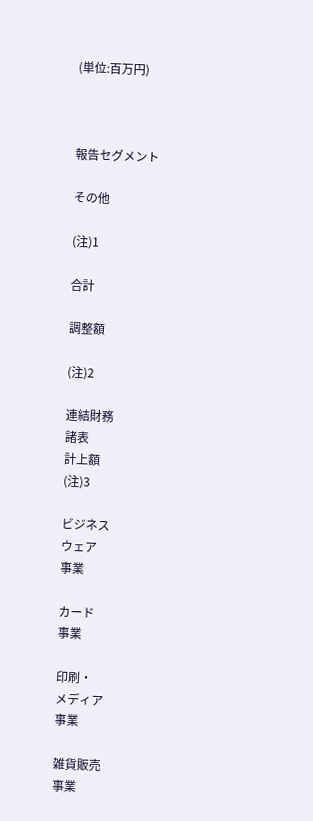(単位:百万円)



報告セグメント

その他

(注)1

合計

調整額

(注)2

連結財務
諸表
計上額
(注)3

ビジネス
ウェア
事業

カード
事業

印刷・
メディア
事業

雑貨販売
事業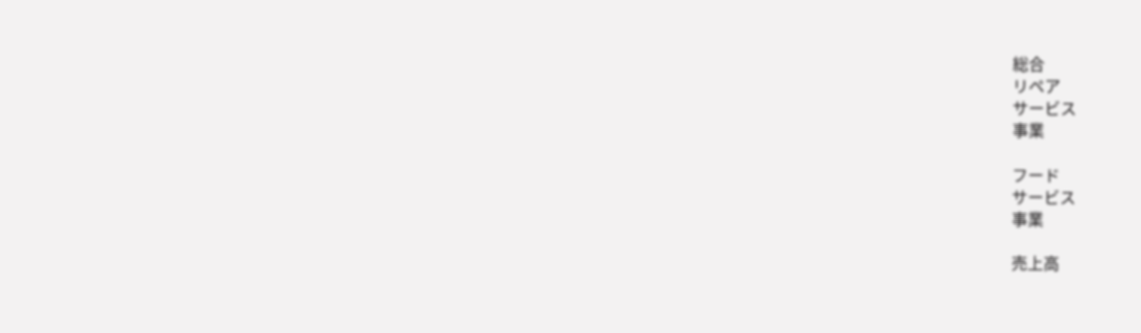総合
リペア
サービス
事業

フード
サービス
事業

売上高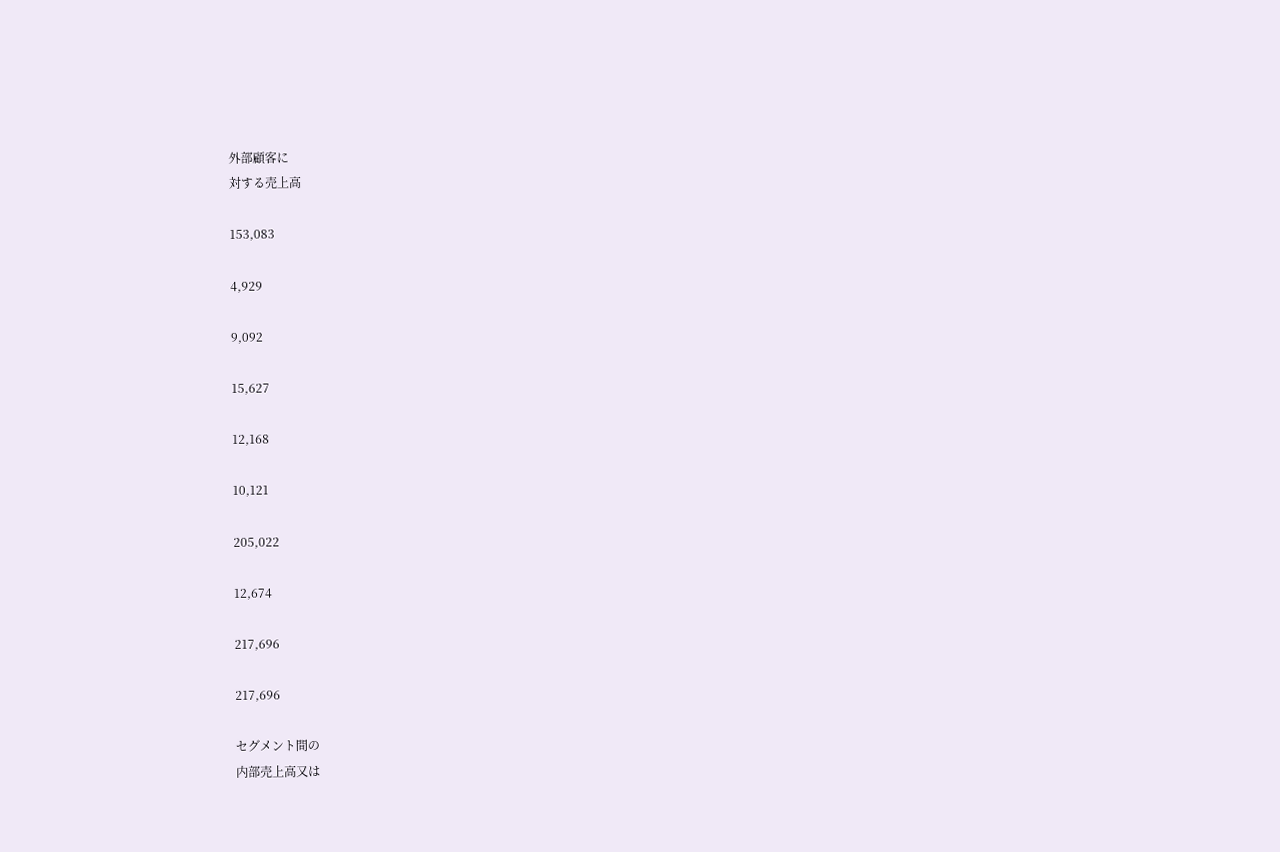外部顧客に
対する売上高

153,083

4,929

9,092

15,627

12,168

10,121

205,022

12,674

217,696

217,696

セグメント間の
内部売上高又は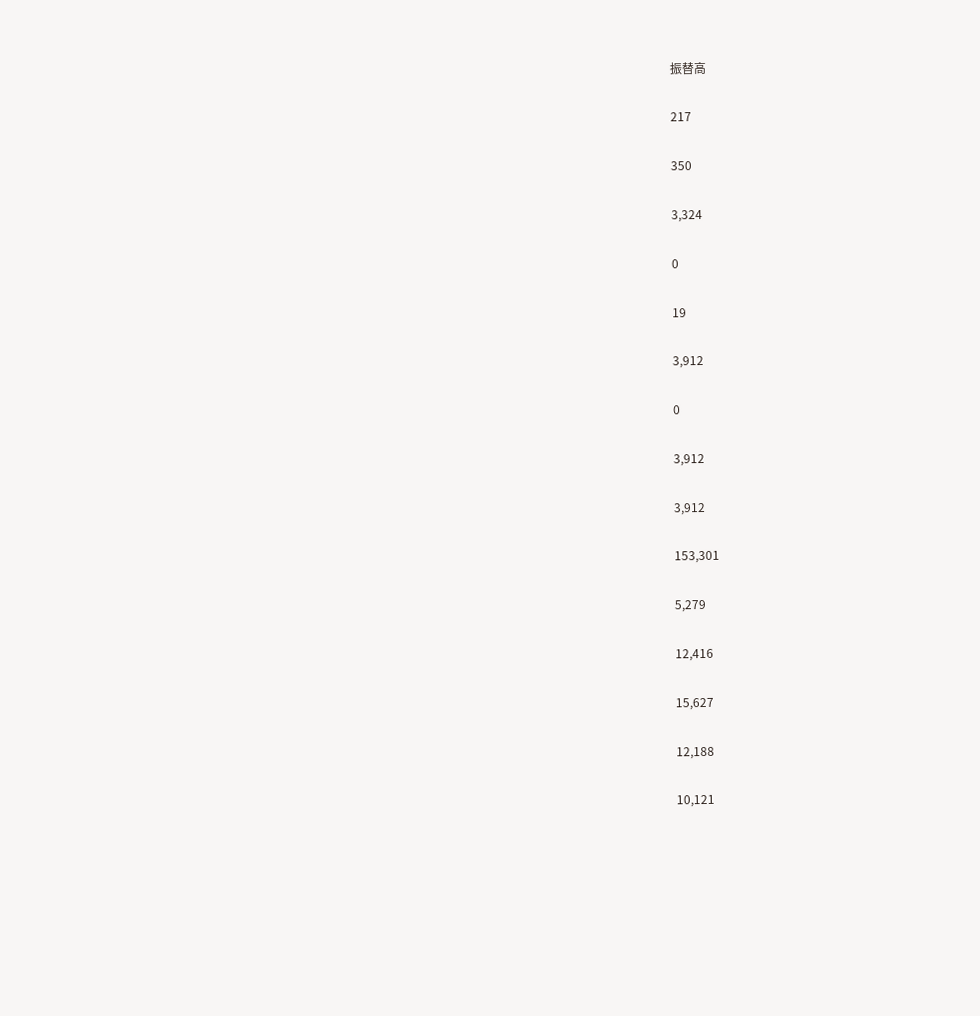振替高

217

350

3,324

0

19

3,912

0

3,912

3,912

153,301

5,279

12,416

15,627

12,188

10,121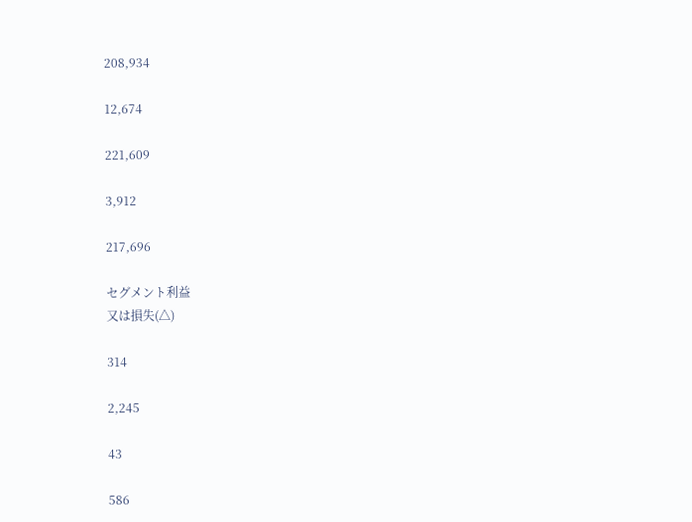208,934

12,674

221,609

3,912

217,696

セグメント利益
又は損失(△)

314

2,245

43

586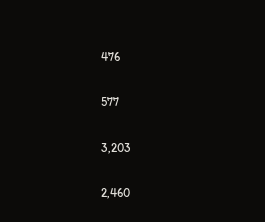476

577

3,203

2,460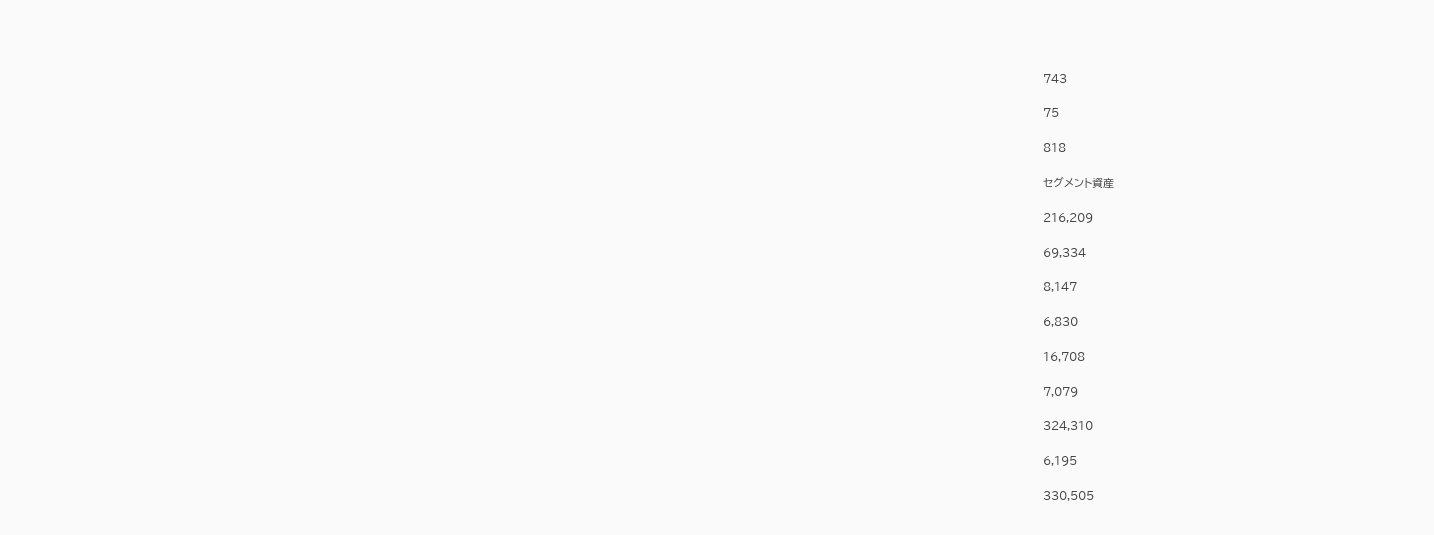743

75

818

セグメント資産

216,209

69,334

8,147

6,830

16,708

7,079

324,310

6,195

330,505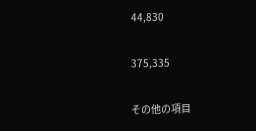44,830

375,335

その他の項目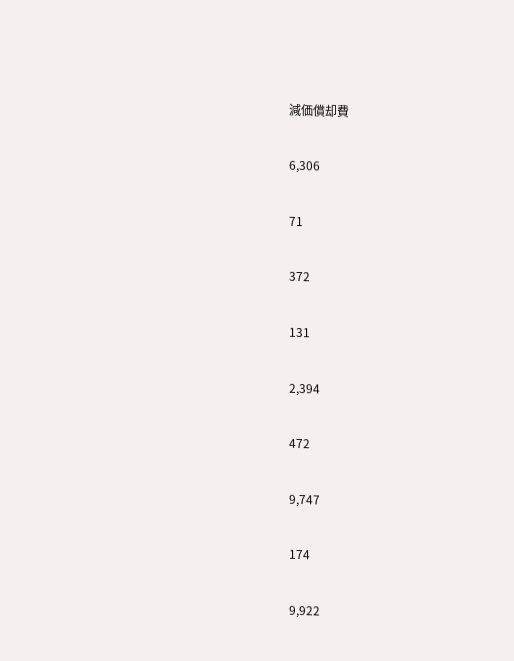減価償却費

6,306

71

372

131

2,394

472

9,747

174

9,922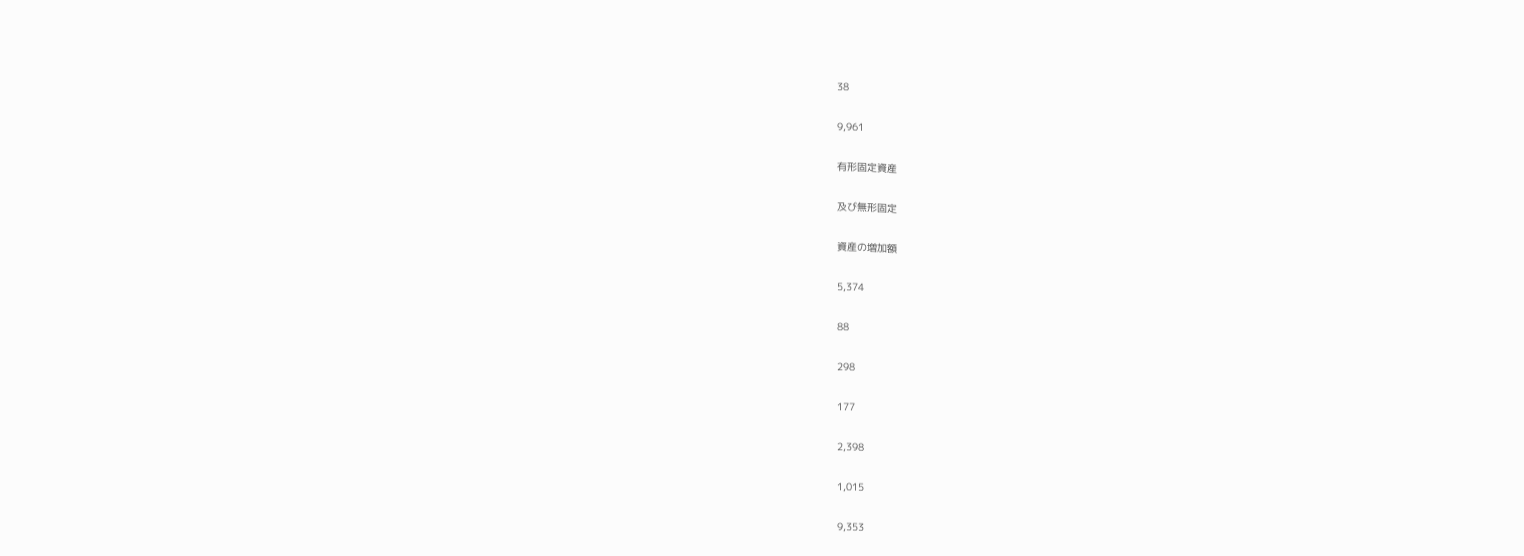38

9,961

有形固定資産

及び無形固定

資産の増加額

5,374

88

298

177

2,398

1,015

9,353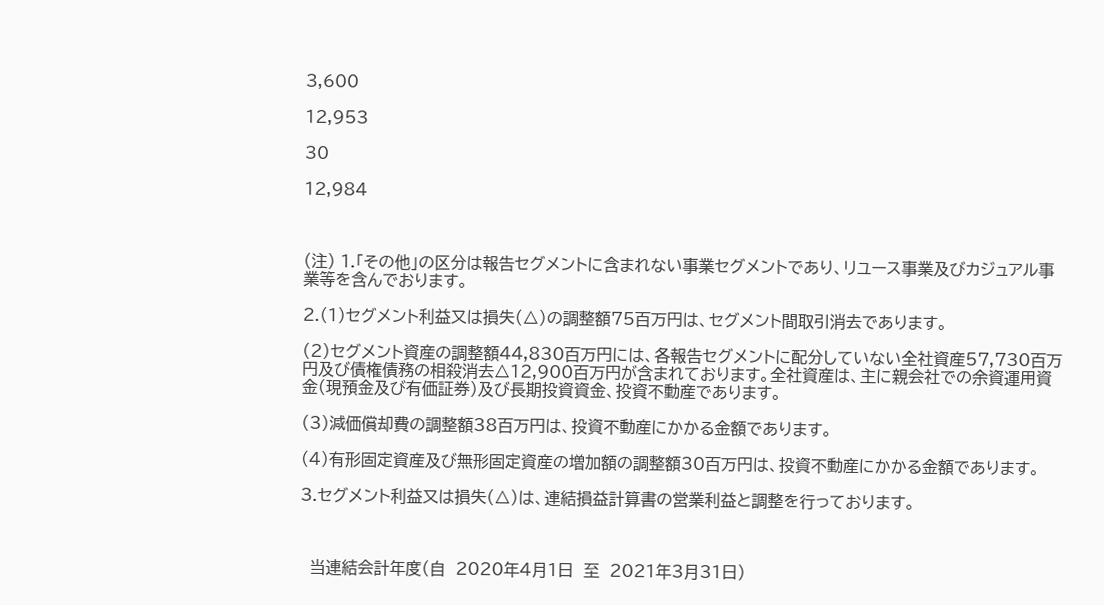3,600

12,953

30

12,984



(注) 1.「その他」の区分は報告セグメントに含まれない事業セグメントであり、リユース事業及びカジュアル事業等を含んでおります。

2.(1)セグメント利益又は損失(△)の調整額75百万円は、セグメント間取引消去であります。

(2)セグメント資産の調整額44,830百万円には、各報告セグメントに配分していない全社資産57,730百万円及び債権債務の相殺消去△12,900百万円が含まれております。全社資産は、主に親会社での余資運用資金(現預金及び有価証券)及び長期投資資金、投資不動産であります。

(3)減価償却費の調整額38百万円は、投資不動産にかかる金額であります。

(4)有形固定資産及び無形固定資産の増加額の調整額30百万円は、投資不動産にかかる金額であります。

3.セグメント利益又は損失(△)は、連結損益計算書の営業利益と調整を行っております。



  当連結会計年度(自  2020年4月1日  至  2021年3月31日)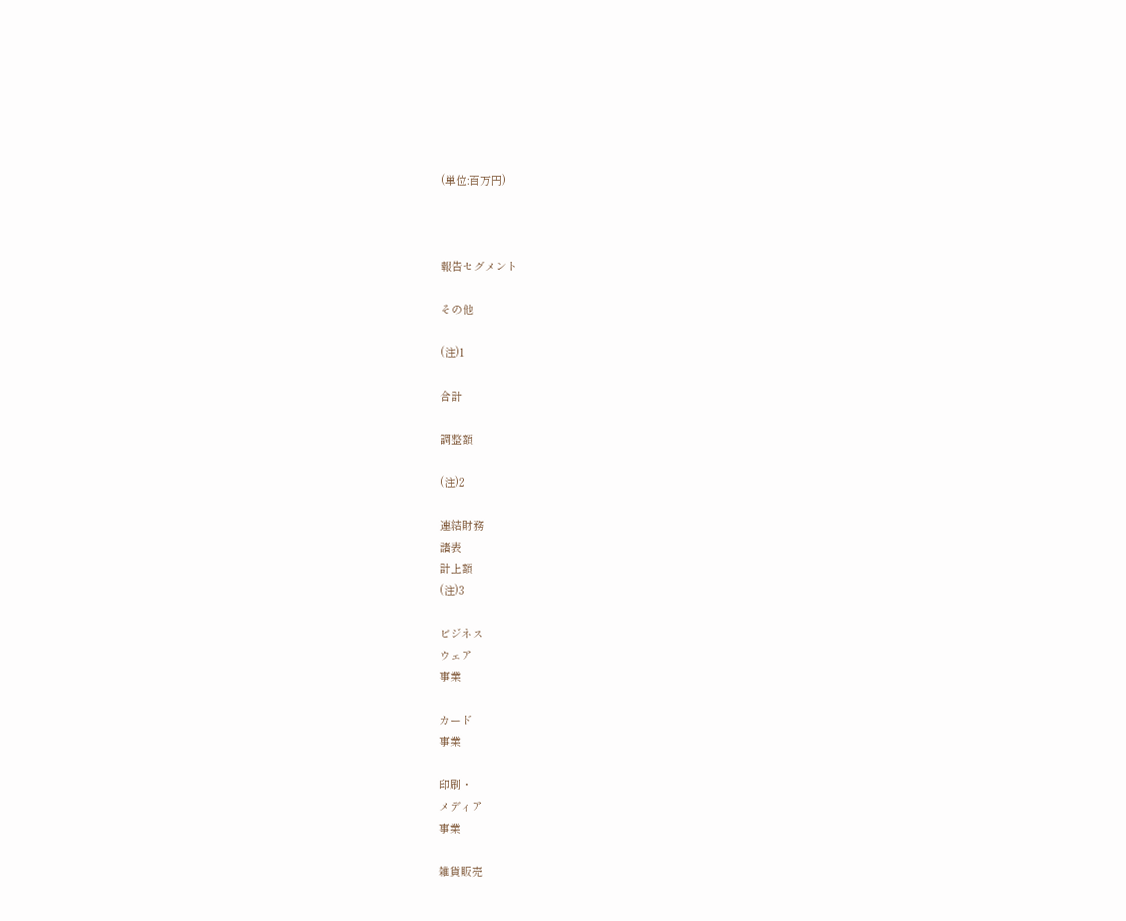(単位:百万円)



報告セグメント

その他

(注)1

合計

調整額

(注)2

連結財務
諸表
計上額
(注)3

ビジネス
ウェア
事業

カード
事業

印刷・
メディア
事業

雑貨販売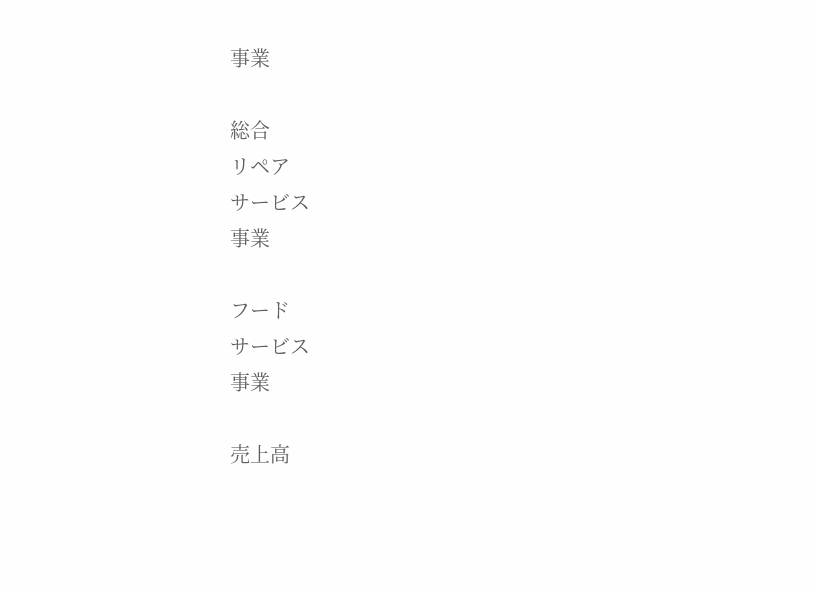事業

総合
リペア
サービス
事業

フード
サービス
事業

売上高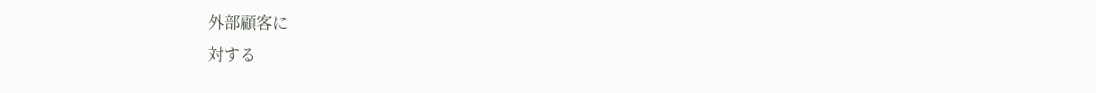外部顧客に
対する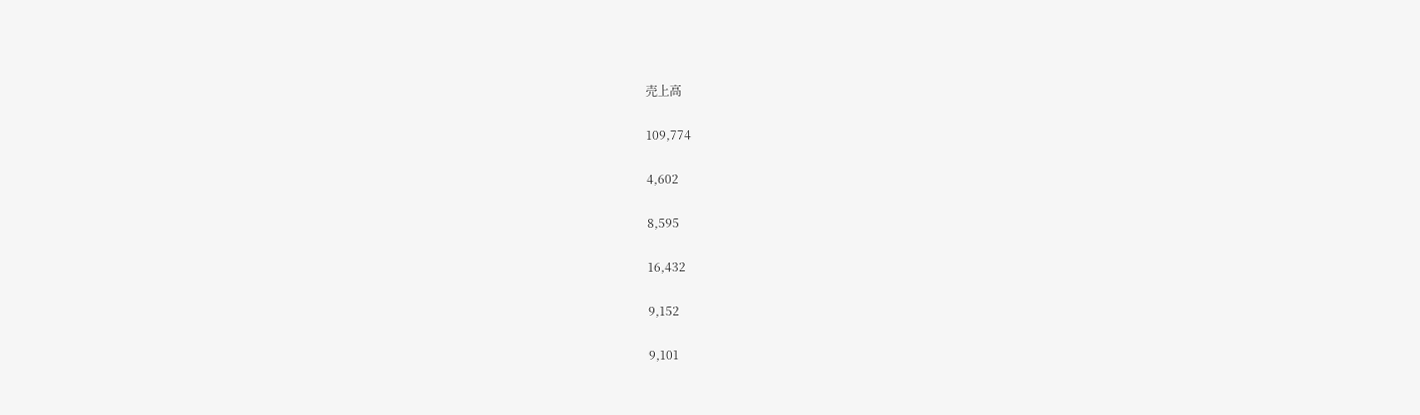売上高

109,774

4,602

8,595

16,432

9,152

9,101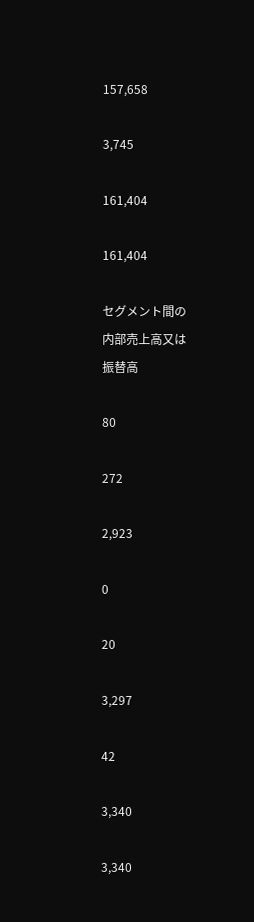157,658

3,745

161,404

161,404

セグメント間の
内部売上高又は
振替高

80

272

2,923

0

20

3,297

42

3,340

3,340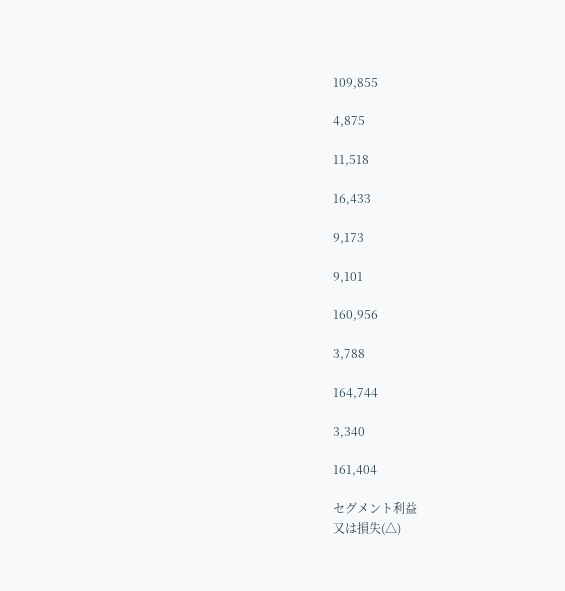109,855

4,875

11,518

16,433

9,173

9,101

160,956

3,788

164,744

3,340

161,404

セグメント利益
又は損失(△)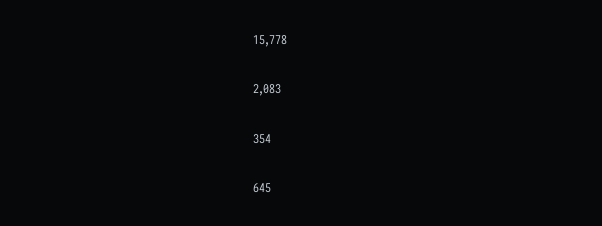15,778

2,083

354

645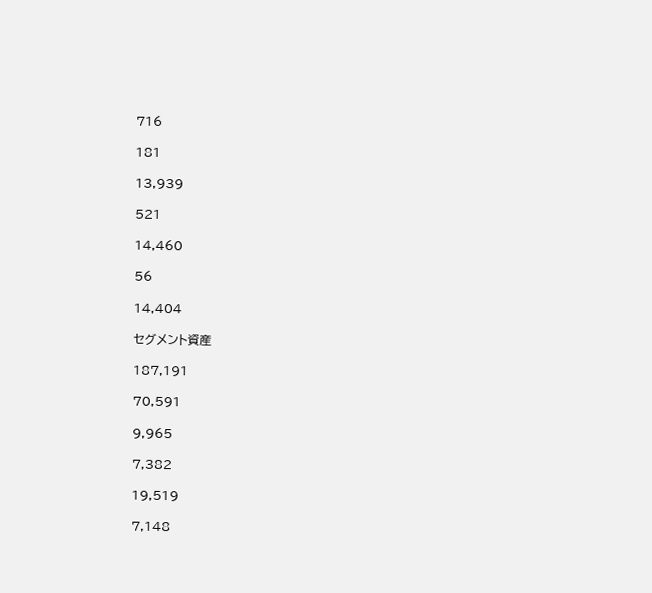716

181

13,939

521

14,460

56

14,404

セグメント資産

187,191

70,591

9,965

7,382

19,519

7,148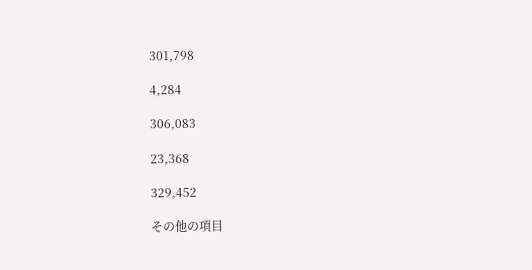301,798

4,284

306,083

23,368

329,452

その他の項目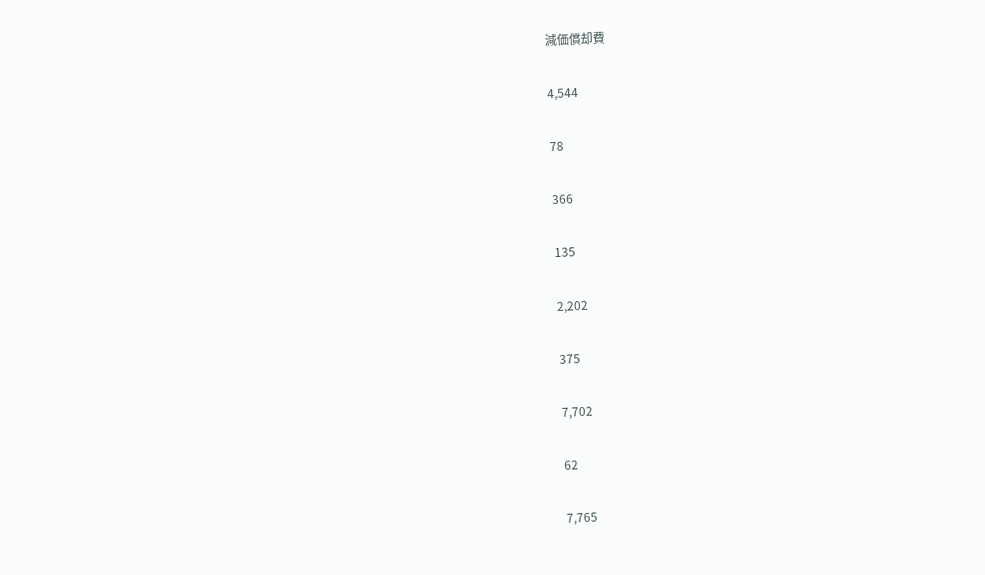減価償却費

4,544

78

366

135

2,202

375

7,702

62

7,765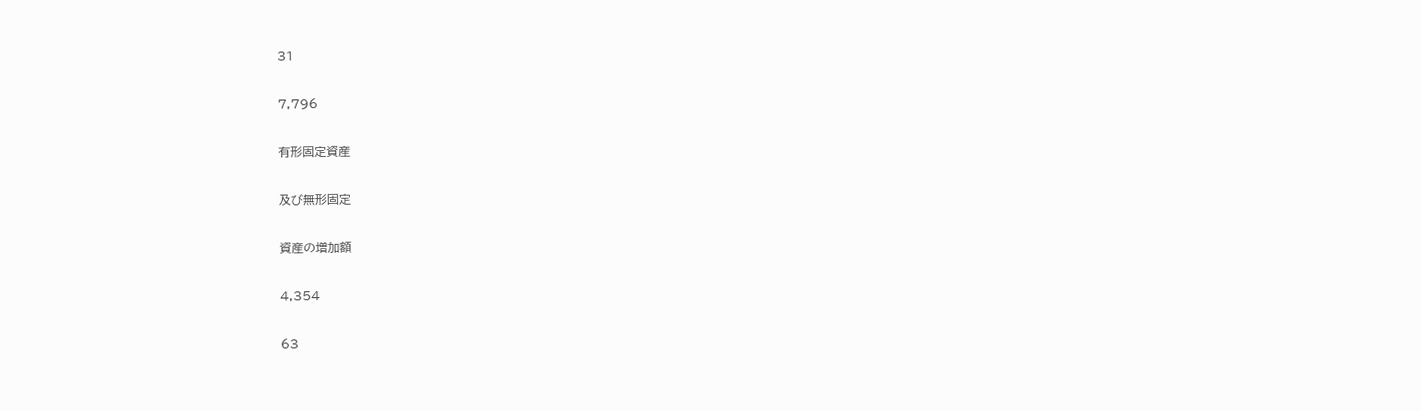31

7,796

有形固定資産

及び無形固定

資産の増加額

4,354

63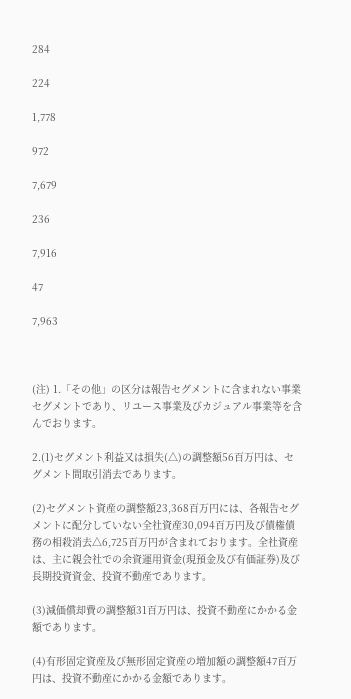284

224

1,778

972

7,679

236

7,916

47

7,963



(注) 1.「その他」の区分は報告セグメントに含まれない事業セグメントであり、リユース事業及びカジュアル事業等を含んでおります。

2.(1)セグメント利益又は損失(△)の調整額56百万円は、セグメント間取引消去であります。

(2)セグメント資産の調整額23,368百万円には、各報告セグメントに配分していない全社資産30,094百万円及び債権債務の相殺消去△6,725百万円が含まれております。全社資産は、主に親会社での余資運用資金(現預金及び有価証券)及び長期投資資金、投資不動産であります。

(3)減価償却費の調整額31百万円は、投資不動産にかかる金額であります。

(4)有形固定資産及び無形固定資産の増加額の調整額47百万円は、投資不動産にかかる金額であります。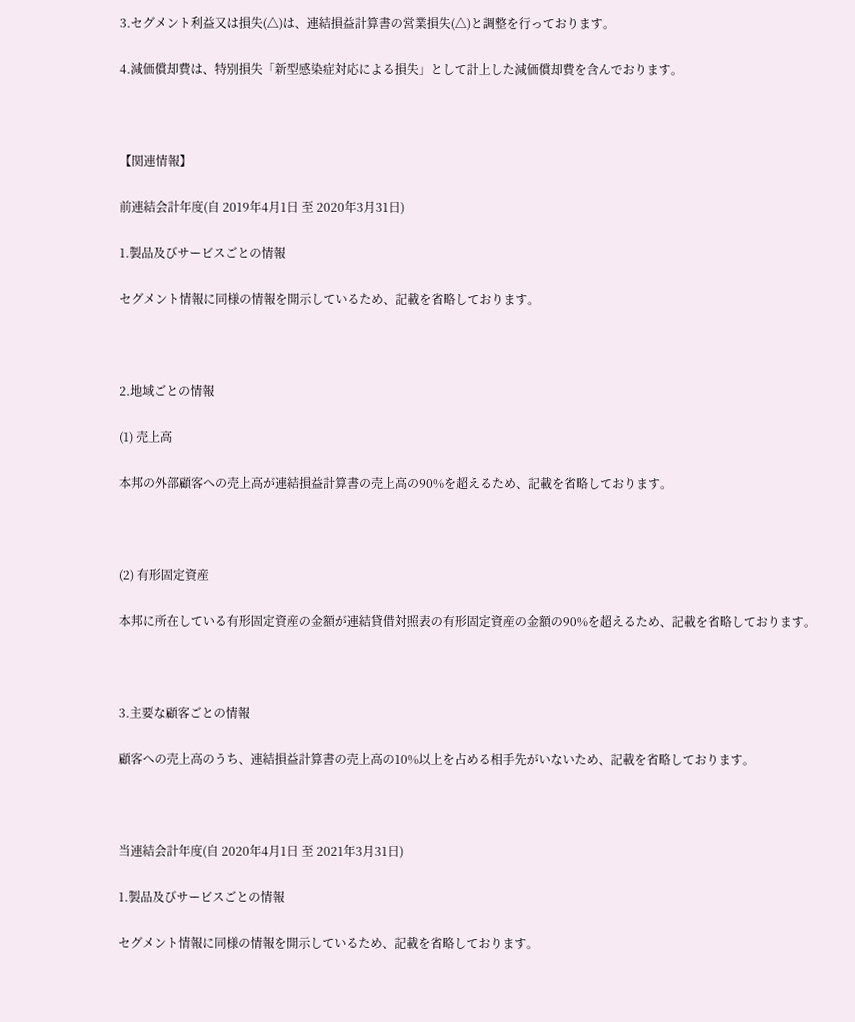3.セグメント利益又は損失(△)は、連結損益計算書の営業損失(△)と調整を行っております。

4.減価償却費は、特別損失「新型感染症対応による損失」として計上した減価償却費を含んでおります。



【関連情報】

前連結会計年度(自 2019年4月1日 至 2020年3月31日)

1.製品及びサービスごとの情報

セグメント情報に同様の情報を開示しているため、記載を省略しております。



2.地域ごとの情報

(1) 売上高

本邦の外部顧客への売上高が連結損益計算書の売上高の90%を超えるため、記載を省略しております。



(2) 有形固定資産

本邦に所在している有形固定資産の金額が連結貸借対照表の有形固定資産の金額の90%を超えるため、記載を省略しております。



3.主要な顧客ごとの情報

顧客への売上高のうち、連結損益計算書の売上高の10%以上を占める相手先がいないため、記載を省略しております。



当連結会計年度(自 2020年4月1日 至 2021年3月31日)

1.製品及びサービスごとの情報

セグメント情報に同様の情報を開示しているため、記載を省略しております。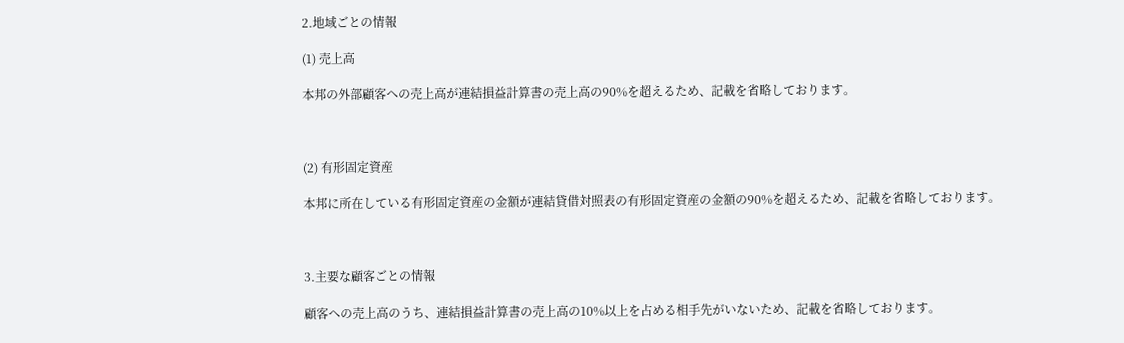2.地域ごとの情報

(1) 売上高

本邦の外部顧客への売上高が連結損益計算書の売上高の90%を超えるため、記載を省略しております。



(2) 有形固定資産

本邦に所在している有形固定資産の金額が連結貸借対照表の有形固定資産の金額の90%を超えるため、記載を省略しております。



3.主要な顧客ごとの情報

顧客への売上高のうち、連結損益計算書の売上高の10%以上を占める相手先がいないため、記載を省略しております。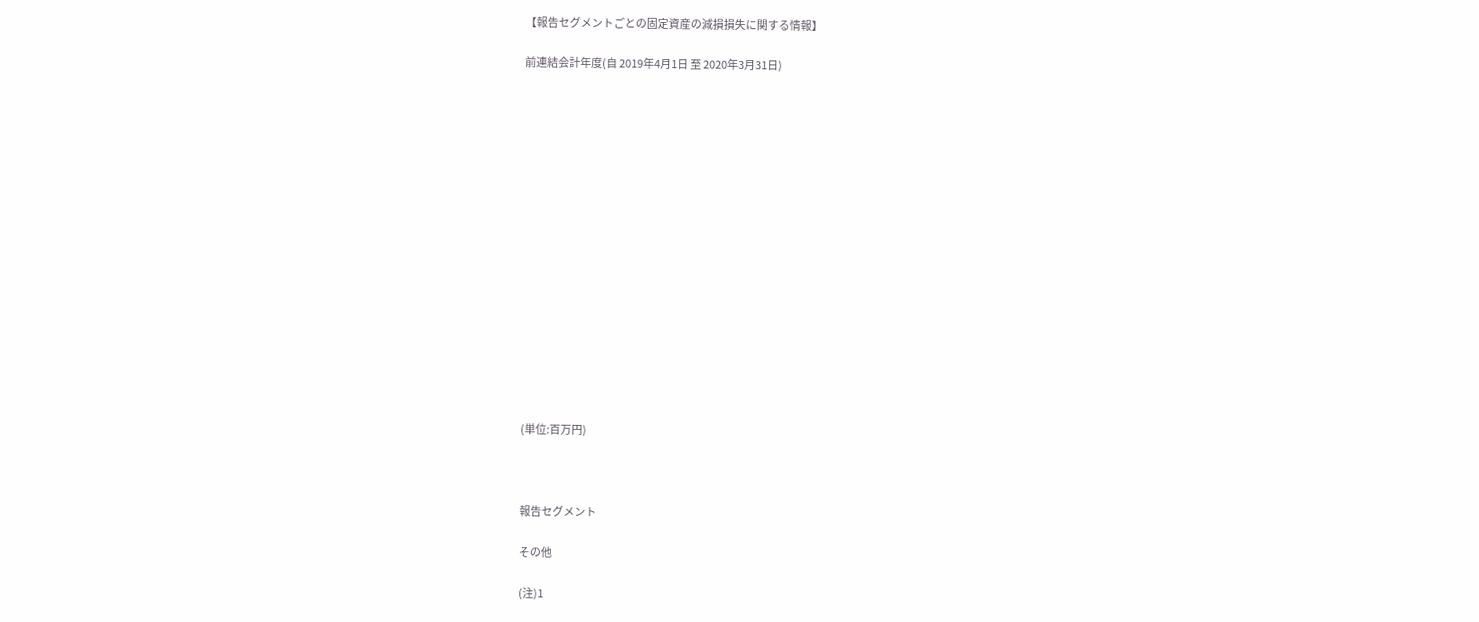【報告セグメントごとの固定資産の減損損失に関する情報】

前連結会計年度(自 2019年4月1日 至 2020年3月31日)

















(単位:百万円)



報告セグメント

その他

(注)1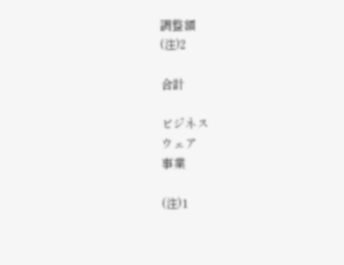調整額
(注)2

合計

ビジネス
ウェア
事業

(注)1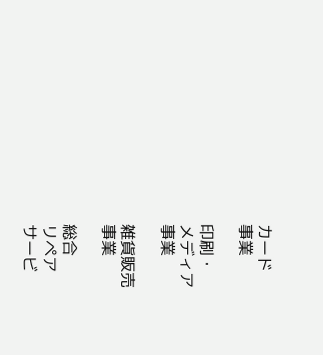カード
事業

印刷・
メディア
事業

雑貨販売
事業

総合
リペア
サービ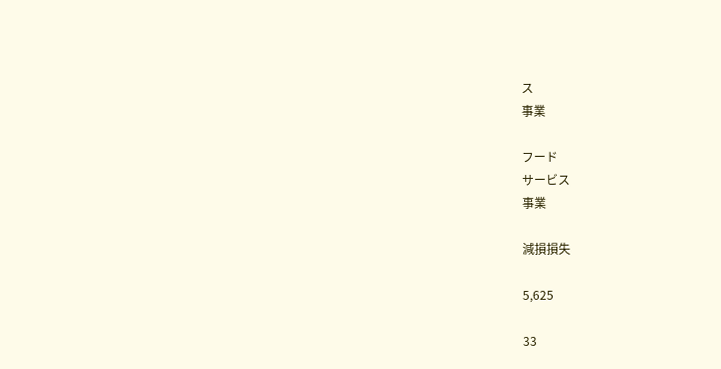ス
事業

フード
サービス
事業

減損損失

5,625

33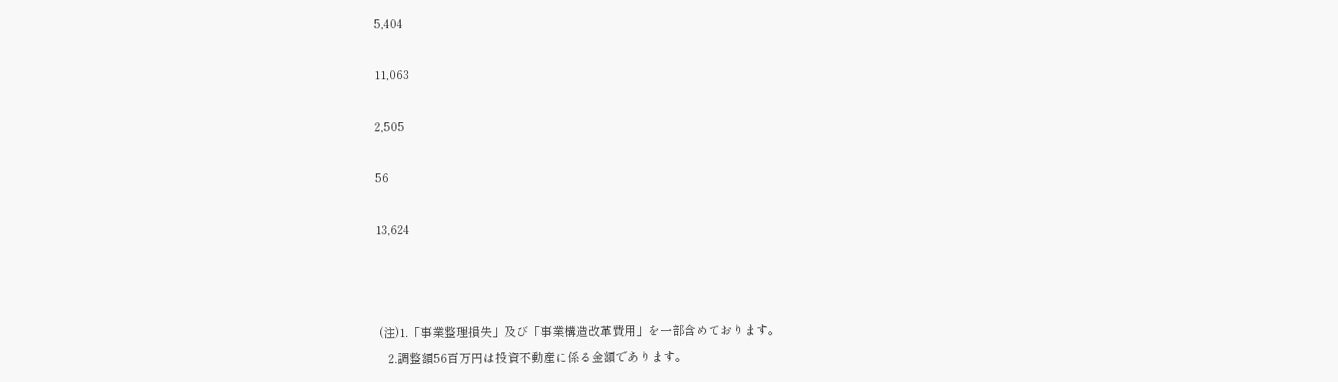5,404

11,063

2,505

56

13,624



 (注)1.「事業整理損失」及び「事業構造改革費用」を一部含めております。
    2.調整額56百万円は投資不動産に係る金額であります。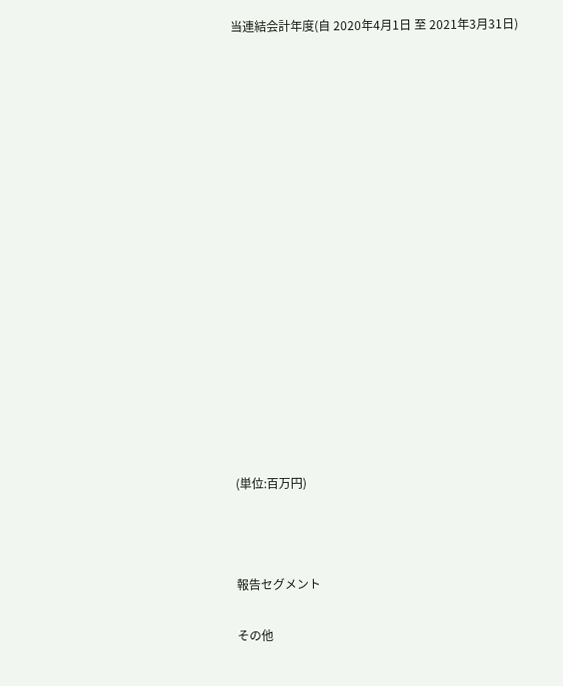当連結会計年度(自 2020年4月1日 至 2021年3月31日)

















(単位:百万円)



報告セグメント

その他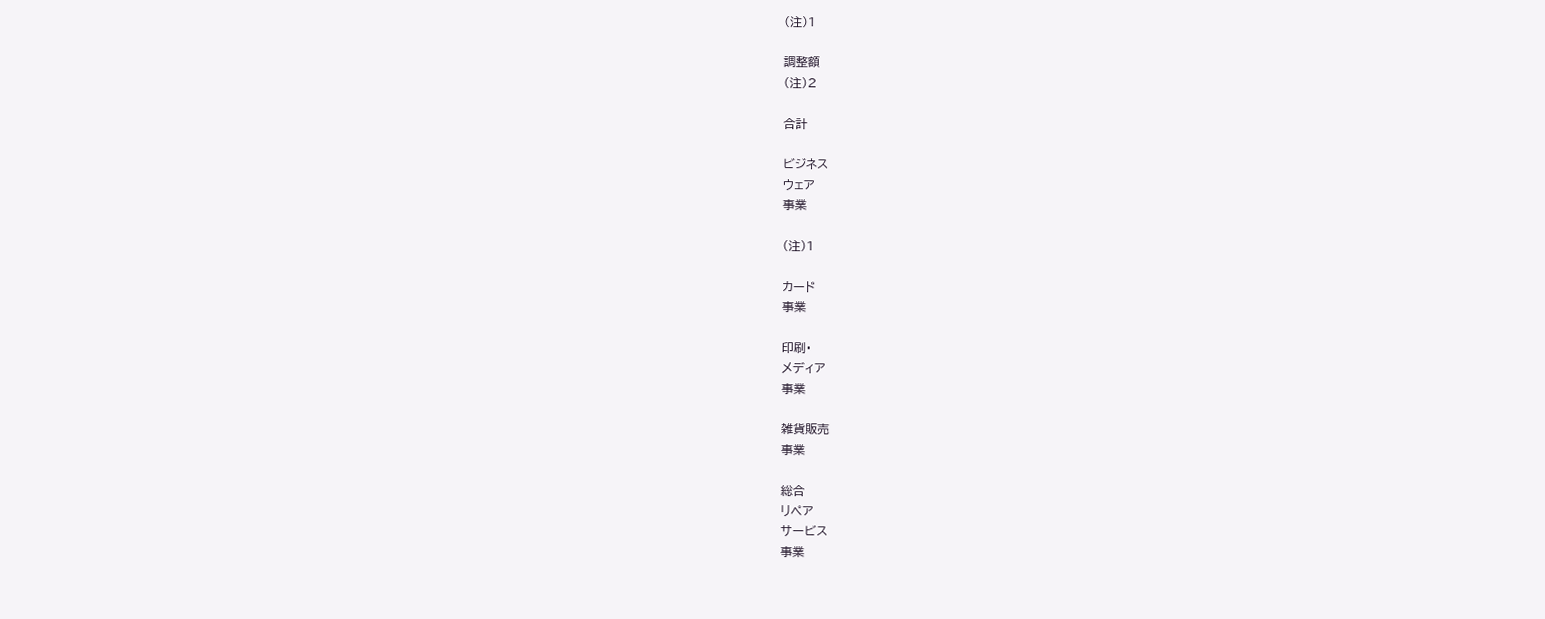(注)1

調整額
(注)2

合計

ビジネス
ウェア
事業

(注)1

カード
事業

印刷・
メディア
事業

雑貨販売
事業

総合
リペア
サービス
事業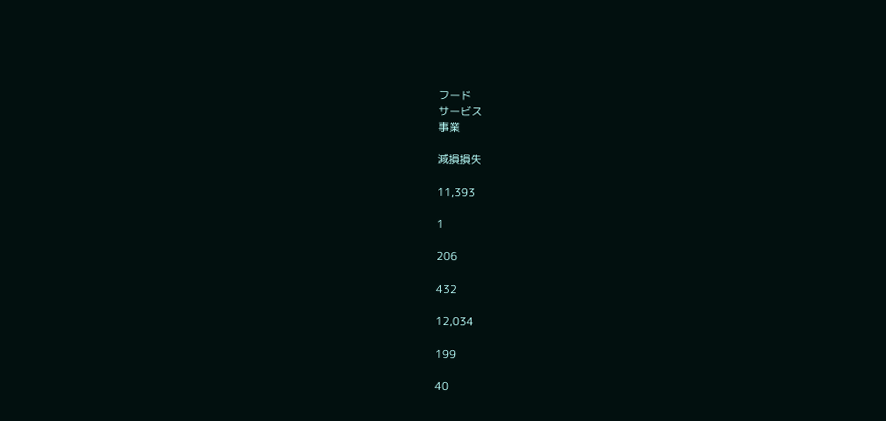フード
サービス
事業

減損損失

11,393

1

206

432

12,034

199

40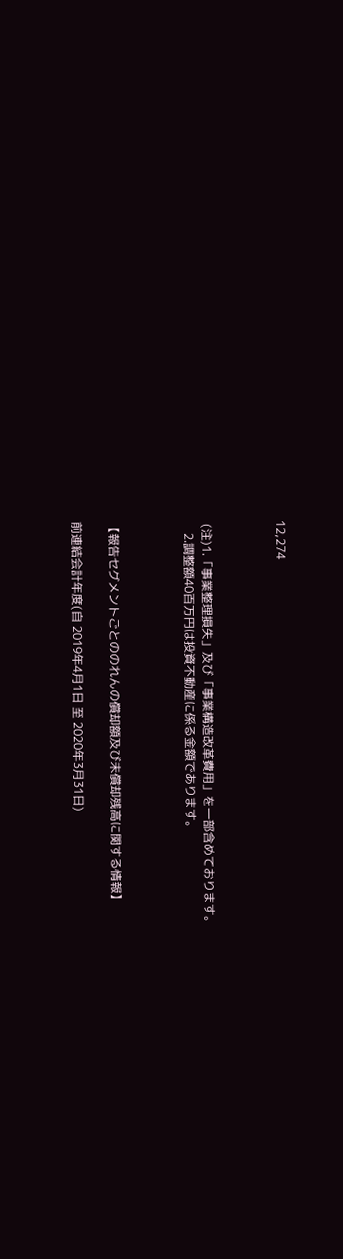12,274



 (注)1.「事業整理損失」及び「事業構造改革費用」を一部含めております。
    2.調整額40百万円は投資不動産に係る金額であります。



【報告セグメントごとののれんの償却額及び未償却残高に関する情報】

前連結会計年度(自 2019年4月1日 至 2020年3月31日)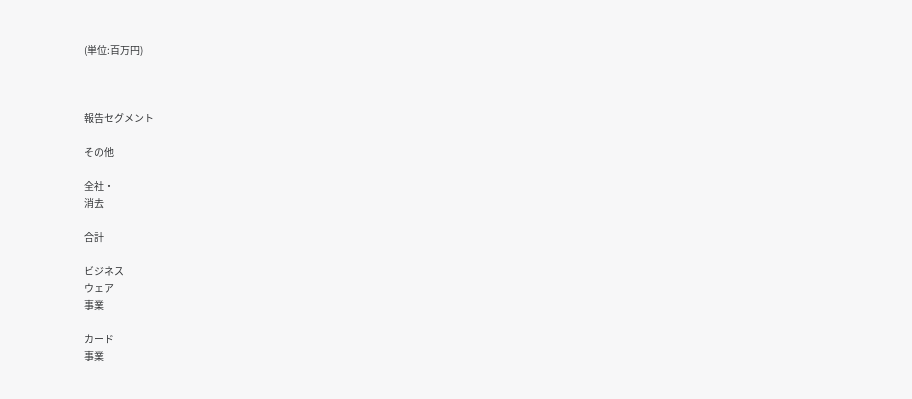(単位:百万円)



報告セグメント

その他

全社・
消去

合計

ビジネス
ウェア
事業

カード
事業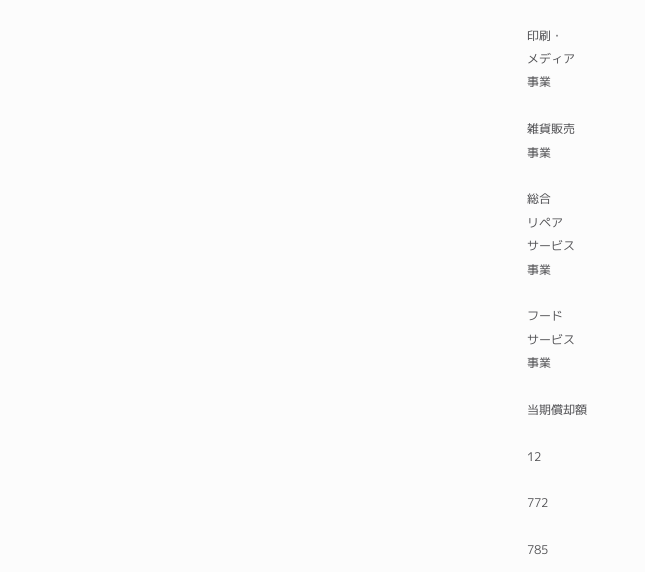印刷・
メディア
事業

雑貨販売
事業

総合
リペア
サービス
事業

フード
サービス
事業

当期償却額

12

772

785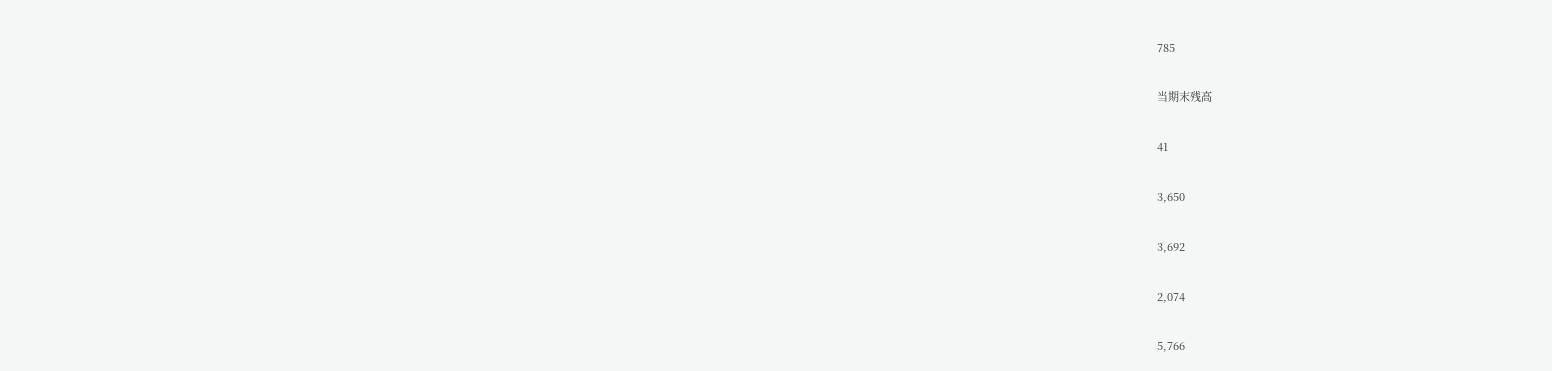785

当期末残高

41

3,650

3,692

2,074

5,766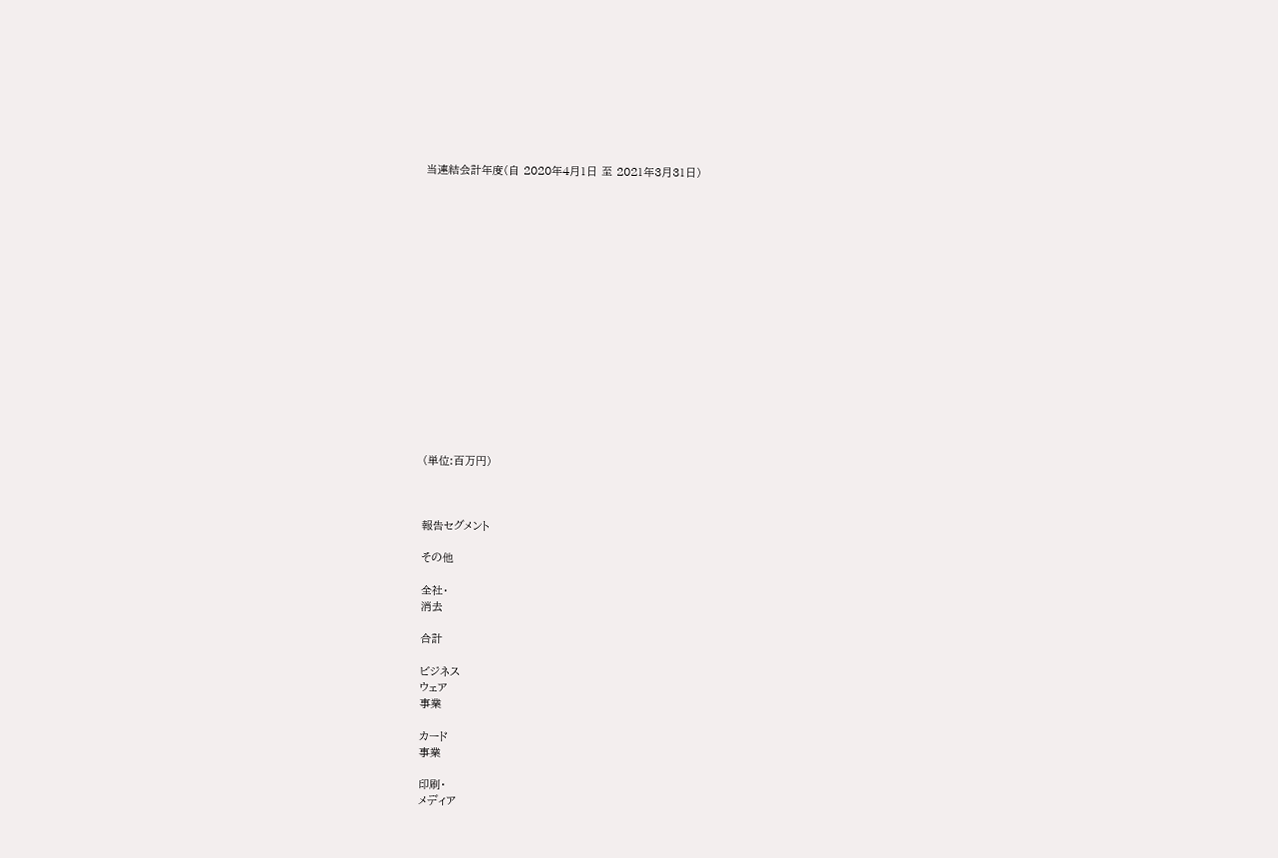当連結会計年度(自 2020年4月1日 至 2021年3月31日)

















(単位:百万円)



報告セグメント

その他

全社・
消去

合計

ビジネス
ウェア
事業

カード
事業

印刷・
メディア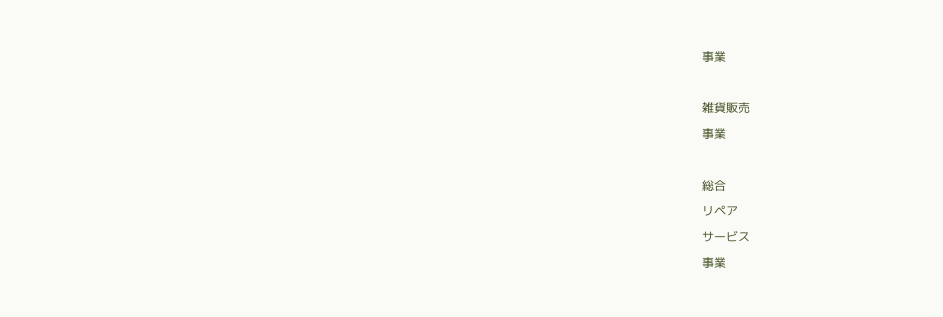事業

雑貨販売
事業

総合
リペア
サービス
事業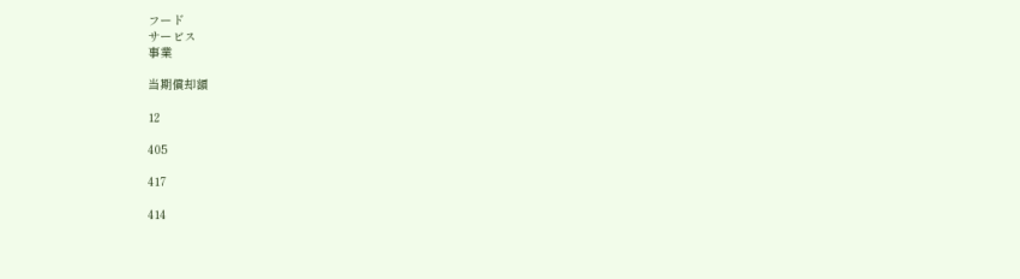フード
サービス
事業

当期償却額

12

405

417

414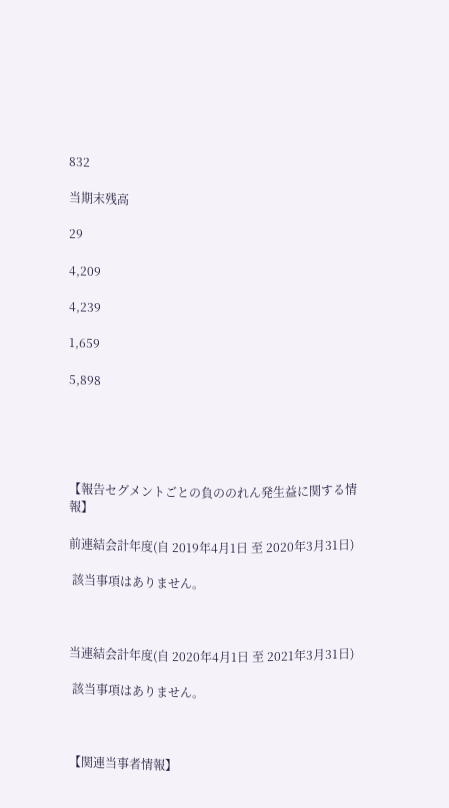832

当期末残高

29

4,209

4,239

1,659

5,898





【報告セグメントごとの負ののれん発生益に関する情報】

前連結会計年度(自 2019年4月1日 至 2020年3月31日)

 該当事項はありません。



当連結会計年度(自 2020年4月1日 至 2021年3月31日)

 該当事項はありません。



【関連当事者情報】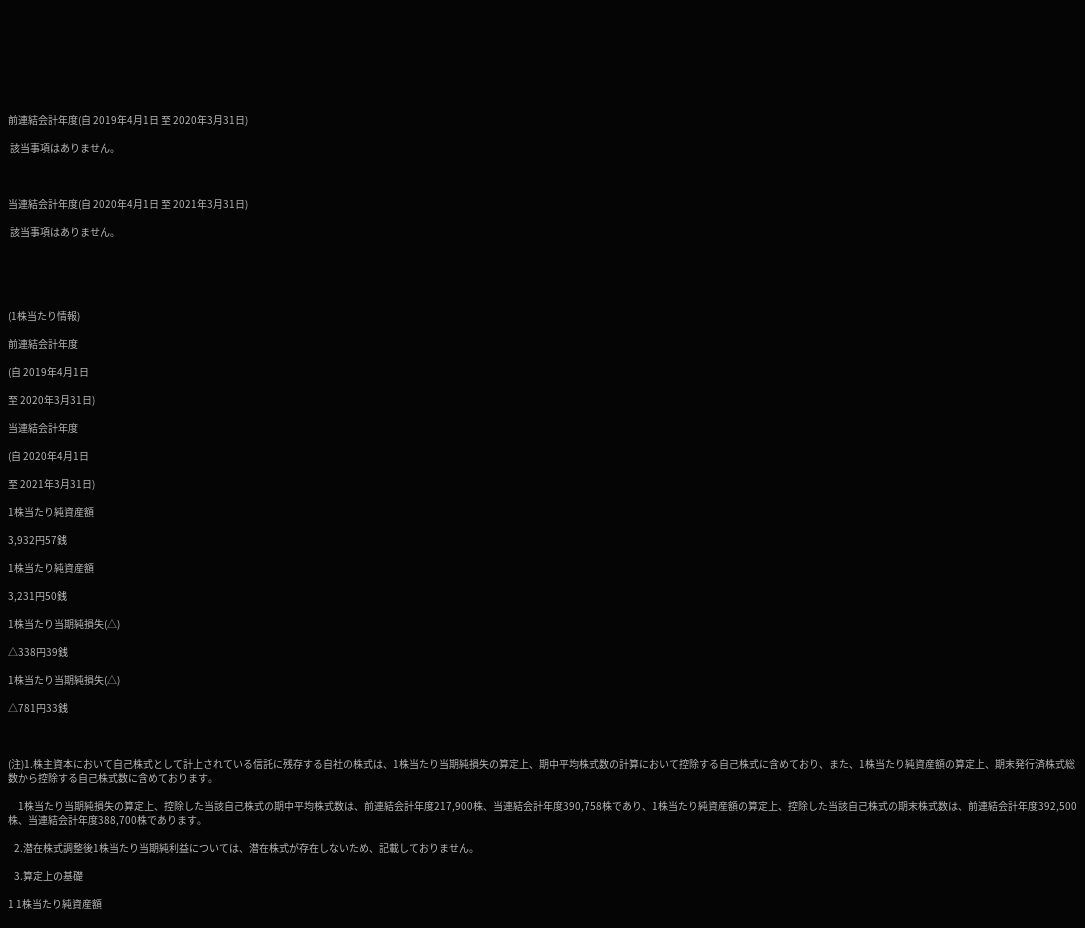前連結会計年度(自 2019年4月1日 至 2020年3月31日)

 該当事項はありません。



当連結会計年度(自 2020年4月1日 至 2021年3月31日)

 該当事項はありません。





(1株当たり情報)

前連結会計年度

(自 2019年4月1日

至 2020年3月31日)

当連結会計年度

(自 2020年4月1日

至 2021年3月31日)

1株当たり純資産額

3,932円57銭

1株当たり純資産額

3,231円50銭

1株当たり当期純損失(△)

△338円39銭

1株当たり当期純損失(△)

△781円33銭



(注)1.株主資本において自己株式として計上されている信託に残存する自社の株式は、1株当たり当期純損失の算定上、期中平均株式数の計算において控除する自己株式に含めており、また、1株当たり純資産額の算定上、期末発行済株式総数から控除する自己株式数に含めております。

     1株当たり当期純損失の算定上、控除した当該自己株式の期中平均株式数は、前連結会計年度217,900株、当連結会計年度390,758株であり、1株当たり純資産額の算定上、控除した当該自己株式の期末株式数は、前連結会計年度392,500株、当連結会計年度388,700株であります。

   2.潜在株式調整後1株当たり当期純利益については、潜在株式が存在しないため、記載しておりません。

   3.算定上の基礎

1 1株当たり純資産額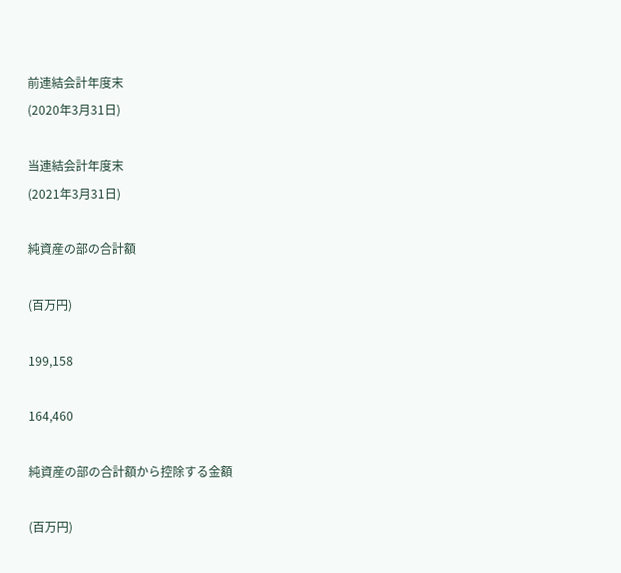前連結会計年度末
(2020年3月31日)

当連結会計年度末
(2021年3月31日)

純資産の部の合計額

(百万円)

199,158

164,460

純資産の部の合計額から控除する金額

(百万円)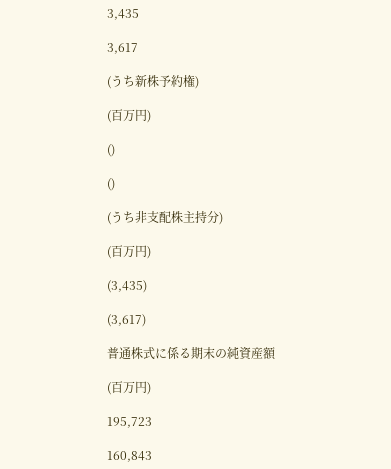3,435

3,617

(うち新株予約権)

(百万円)

()

()

(うち非支配株主持分)

(百万円)

(3,435)

(3,617)

普通株式に係る期末の純資産額

(百万円)

195,723

160,843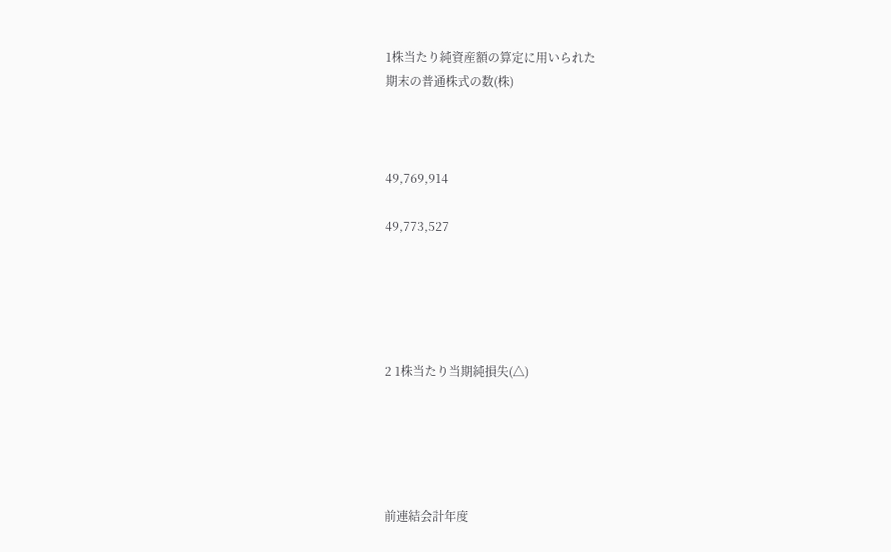1株当たり純資産額の算定に用いられた
期末の普通株式の数(株)



49,769,914

49,773,527





2 1株当たり当期純損失(△)





前連結会計年度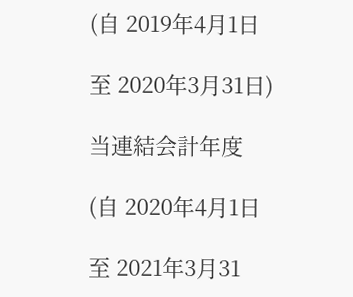(自 2019年4月1日

至 2020年3月31日)

当連結会計年度

(自 2020年4月1日

至 2021年3月31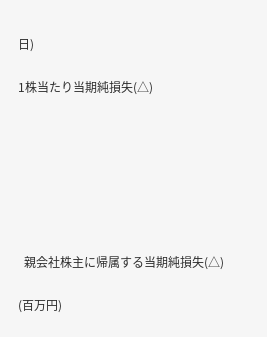日)

1株当たり当期純損失(△)







  親会社株主に帰属する当期純損失(△)

(百万円)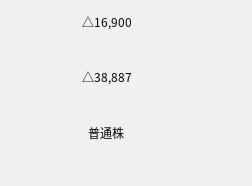△16,900

△38,887

  普通株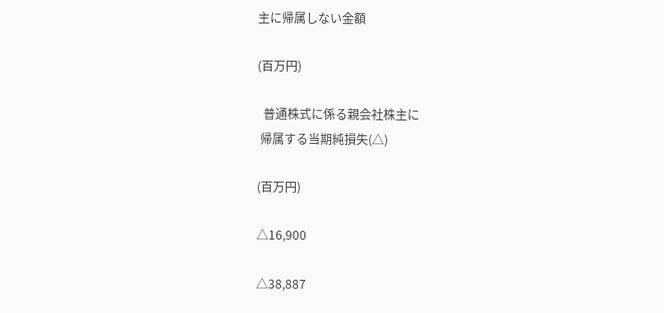主に帰属しない金額

(百万円)

  普通株式に係る親会社株主に
 帰属する当期純損失(△)

(百万円)

△16,900

△38,887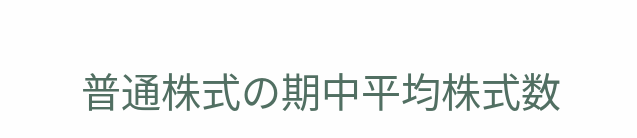普通株式の期中平均株式数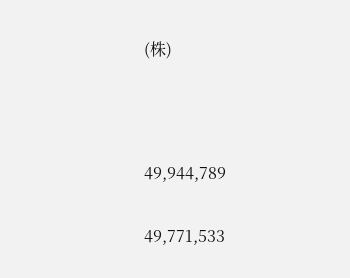(株)



49,944,789

49,771,533